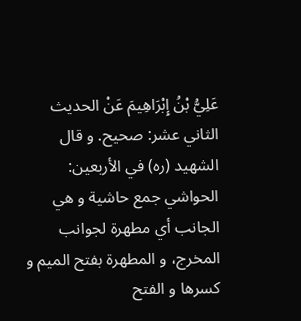عَلِيُّ بْنُ إِبْرَاهِيمَ عَنْ الحديث الثاني عشر: صحيح. و قال الشهيد (ره) في الأربعين: الحواشي جمع حاشية و هي الجانب أي مطهرة لجوانب المخرج، و المطهرة بفتح الميم و كسرها و الفتح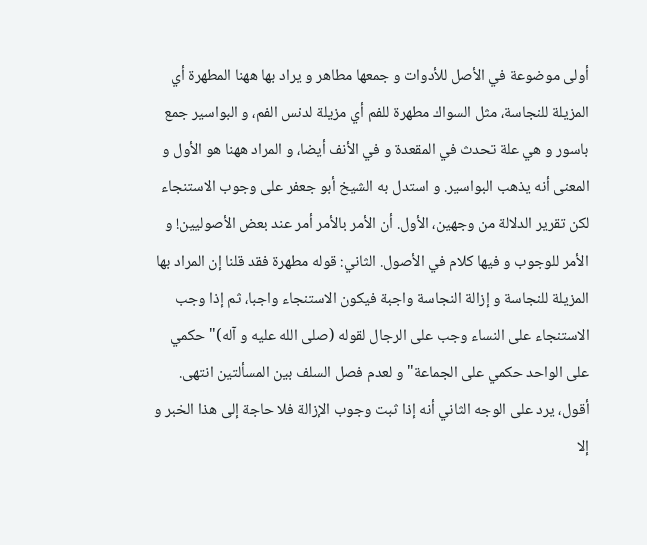أولى موضوعة في الأصل للأدوات و جمعها مطاهر و يراد بها ههنا المطهرة أي المزيلة للنجاسة، مثل السواك مطهرة للفم أي مزيلة لدنس الفم، و البواسير جمع باسور و هي علة تحدث في المقعدة و في الأنف أيضا، و المراد ههنا هو الأول و المعنى أنه يذهب البواسير. و استدل به الشيخ أبو جعفر على وجوب الاستنجاء لكن تقرير الدلالة من وجهين، الأول. أن الأمر بالأمر أمر عند بعض الأصوليين! و الأمر للوجوب و فيها كلام في الأصول. الثاني: قوله مطهرة فقد قلنا إن المراد بها المزيلة للنجاسة و إزالة النجاسة واجبة فيكون الاستنجاء واجبا، ثم إذا وجب الاستنجاء على النساء وجب على الرجال لقوله (صلى الله عليه و آله)" حكمي على الواحد حكمي على الجماعة" و لعدم فصل السلف بين المسألتين انتهى. أقول، يرد على الوجه الثاني أنه إذا ثبت وجوب الإزالة فلا حاجة إلى هذا الخبر و إلا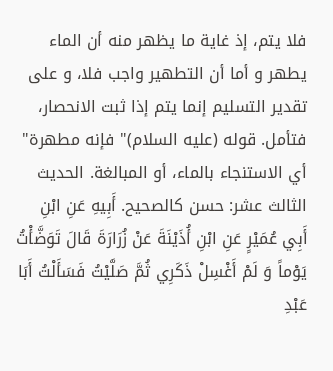فلا يتم، إذ غاية ما يظهر منه أن الماء يطهر و أما أن التطهير واجب فلا، و على تقدير التسليم إنما يتم إذا ثبت الانحصار، فتأمل. قوله (عليه السلام)" فإنه مطهرة" أي الاستنجاء بالماء، أو المبالغة. الحديث الثالث عشر: حسن كالصحيح. أَبِيهِ عَنِ ابْنِ أَبِي عُمَيْرٍ عَنِ ابْنِ أُذَيْنَةَ عَنْ زُرَارَةَ قَالَ تَوَضَّأْتُ يَوْماً وَ لَمْ أَغْسِلْ ذَكَرِي ثُمَّ صَلَّيْتُ فَسَأَلْتُ أَبَا عَبْدِ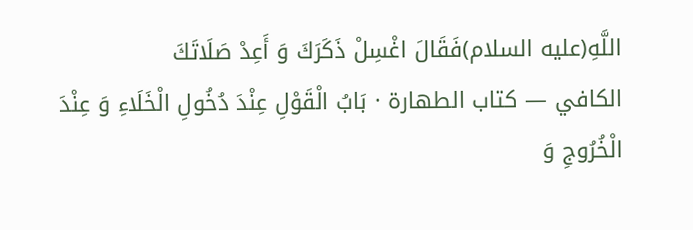اللَّهِ(عليه السلام)فَقَالَ اغْسِلْ ذَكَرَكَ وَ أَعِدْ صَلَاتَكَ
الكافي — كتاب الطهارة · بَابُ الْقَوْلِ عِنْدَ دُخُولِ الْخَلَاءِ وَ عِنْدَ الْخُرُوجِ وَ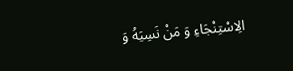الِاسْتِنْجَاءِ وَ مَنْ نَسِيَهُ وَ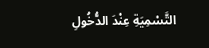التَّسْمِيَةِ عِنْدَ الدُّخُولِ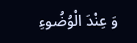وَ عِنْدَ الْوُضُوءِ